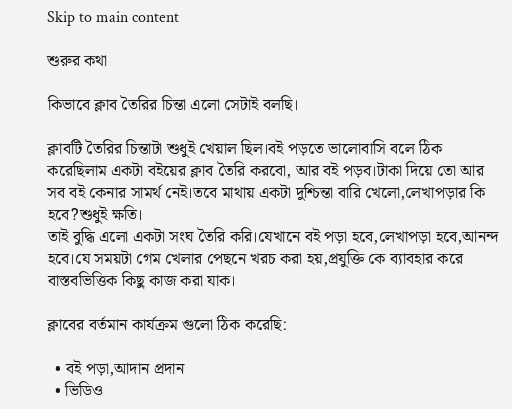Skip to main content

শুরুর কথা

কিভাবে ক্লাব তৈরির চিন্তা এলো সেটাই বলছি।

ক্লাবটি তৈরির চিন্তাটা শুধুই খেয়াল ছিল।বই পড়তে ভালোবাসি বলে ঠিক করেছিলাম একটা বইয়ের ক্লাব তৈরি করবো, আর বই পড়ব।টাকা দিয়ে তো আর সব বই কেনার সামর্থ নেই।তবে মাথায় একটা দুশ্চিন্তা বারি খেলো,লেখাপড়ার কি হবে?শুধুই ক্ষতি।
তাই বুদ্ধি এলো একটা সংঘ তৈরি করি।যেখানে বই পড়া হবে,লেখাপড়া হবে,আনন্দ হবে।যে সময়টা গেম খেলার পেছনে খরচ করা হয়,প্রযুক্তি কে ব্যাবহার করে বাস্তবভিত্তিক কিছু কাজ করা যাক।

ক্লাবের বর্তমান কার্যক্রম গুলো ঠিক করেছি:

  • বই পড়া,আদান প্ৰদান
  • ভিডিও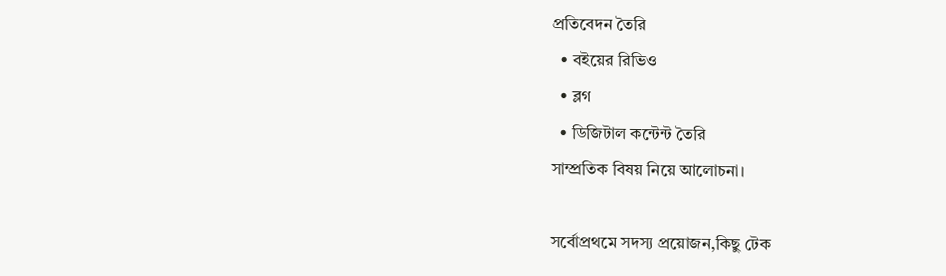প্রতিবেদন তৈরি
  • বইয়ের রিভিও
  • ব্লগ
  • ডিজিটাল কন্টেন্ট তৈরি
সাম্প্রতিক বিষয় নিয়ে আলোচনা।

সর্বোপ্রথমে সদস্য প্রয়োজন,কিছু টেক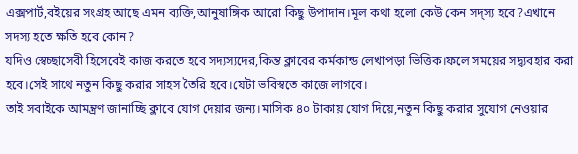এক্সপার্ট,বইয়ের সংগ্রহ আছে এমন ব্যক্তি,আনুষাঙ্গিক আরো কিছু উপাদান।মূল কথা হলো কেউ কেন সদ্স্য হবে?এখানে সদস্য হতে ক্ষতি হবে কোন?
যদিও স্বেচ্ছাসেবী হিসেবেই কাজ করতে হবে সদ্যস্যদের,কিন্ত ক্লাবের কর্মকান্ড লেখাপড়া ভিত্তিক।ফলে সময়ের সদ্ব্যবহার করা হবে।সেই সাথে নতুন কিছু করার সাহস তৈরি হবে।যেটা ভবিস্বতে কাজে লাগবে।
তাই সবাইকে আমন্ত্রণ জানাচ্ছি ক্লাবে যোগ দেয়ার জন্য।মাসিক ৪০ টাকায় যোগ দিয়ে,নতুন কিছু করার সুযোগ নেওয়ার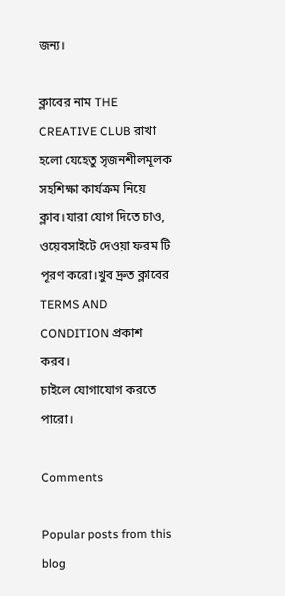জন্য।

ক্লাবের নাম THE CREATIVE CLUB রাখা হলো যেহেতু সৃজনশীলমূলক সহশিক্ষা কার্যক্রম নিয়ে ক্লাব।যারা যোগ দিতে চাও, ওয়েবসাইটে দেওয়া ফরম টি পূরণ করো।খুব দ্রুত ক্লাবের TERMS AND CONDITION প্রকাশ করব।
চাইলে যোগাযোগ করতে পারো।

Comments

Popular posts from this blog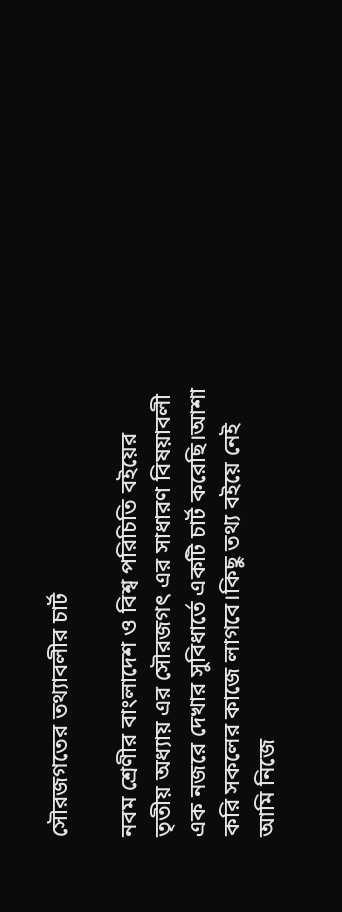সৌরজগতের তথ্যাবলীর চার্ট

নবম শ্রেণীর বাংলাদেশ ও বিশ্ব পরিচিতি বইয়ের তৃতীয় অধ্যায় এর সৌরজগৎ এর সাধারণ বিষয়াবলী এক নজরে দেখার সুবিধার্তে একটি চার্ট করেছি।আশা করি সকলের কাজে লাগবে।কিছু তথ্য বইয়ে নেই আমি নিজে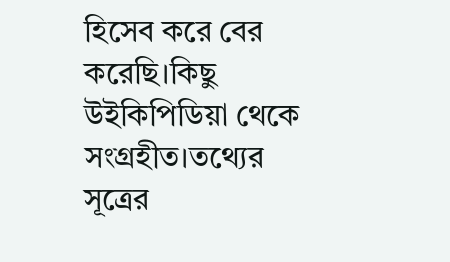হিসেব করে বের করেছি।কিছু উইকিপিডিয়া থেকে সংগ্রহীত।তথ্যের সূত্রের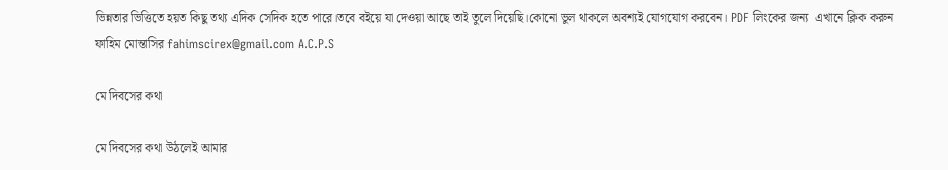ভিন্নতার ভিত্তিতে হয়ত কিছু তথ্য এদিক সেদিক হতে পারে।তবে বইয়ে যা দেওয়া আছে তাই তুলে দিয়েছি।কোনো ভুল থাকলে অবশ্যই যোগযোগ করবেন। PDF লিংকের জন্য  এখানে ক্লিক করুন ফাহিম মোন্তাসির fahimscirex@gmail.com A.C.P.S

মে দিবসের কথা

মে দিবসের কথা উঠলেই আমার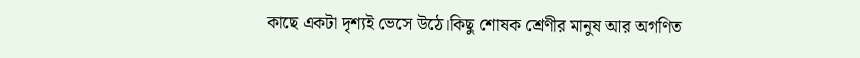কাছে একটা দৃশ্যই ভেসে উঠে।কিছু শোষক শ্রেণীর মানুষ আর অগণিত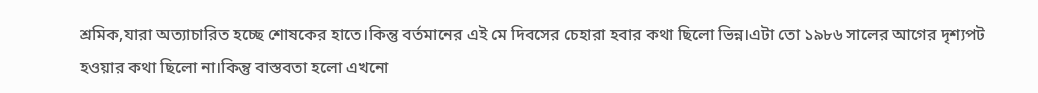শ্রমিক,যারা অত্যাচারিত হচ্ছে শোষকের হাতে।কিন্তু বর্তমানের এই মে দিবসের চেহারা হবার কথা ছিলো ভিন্ন।এটা তো ১৯৮৬ সালের আগের দৃশ্যপট হওয়ার কথা ছিলো না।কিন্তু বাস্তবতা হলো এখনো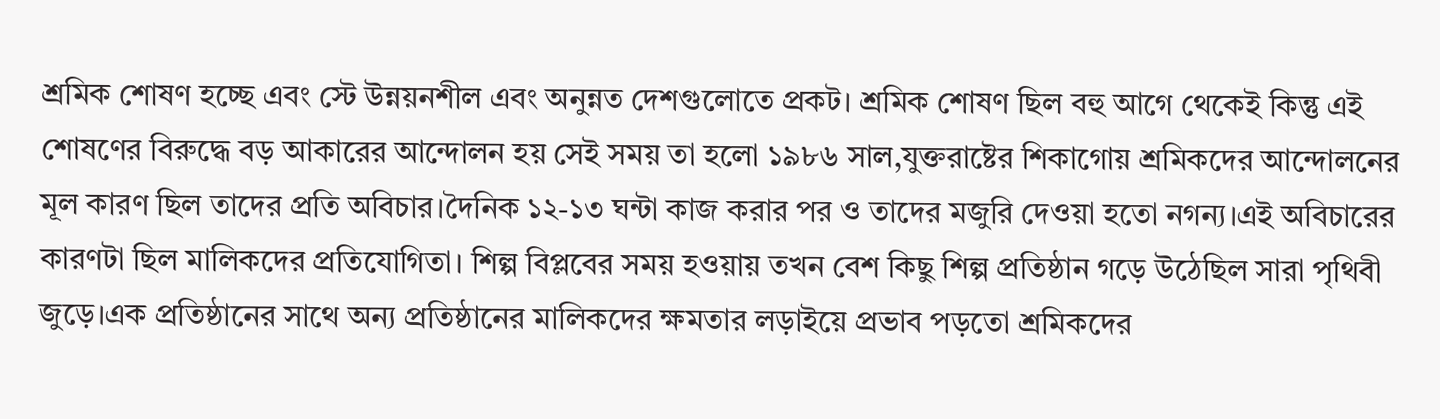শ্রমিক শোষণ হচ্ছে এবং স্টে উন্নয়নশীল এবং অনুন্নত দেশগুলোতে প্রকট। শ্রমিক শোষণ ছিল বহু আগে থেকেই কিন্তু এই শোষণের বিরুদ্ধে বড় আকারের আন্দোলন হয় সেই সময় তা হলো ১৯৮৬ সাল,যুক্তরাষ্টের শিকাগোয় শ্রমিকদের আন্দোলনের মূল কারণ ছিল তাদের প্রতি অবিচার।দৈনিক ১২-১৩ ঘন্টা কাজ করার পর ও তাদের মজুরি দেওয়া হতো নগন্য।এই অবিচারের কারণটা ছিল মালিকদের প্রতিযোগিতা। শিল্প বিপ্লবের সময় হওয়ায় তখন বেশ কিছু শিল্প প্রতিষ্ঠান গড়ে উঠেছিল সারা পৃথিবী জুড়ে।এক প্রতিষ্ঠানের সাথে অন্য প্রতিষ্ঠানের মালিকদের ক্ষমতার লড়াইয়ে প্রভাব পড়তো শ্রমিকদের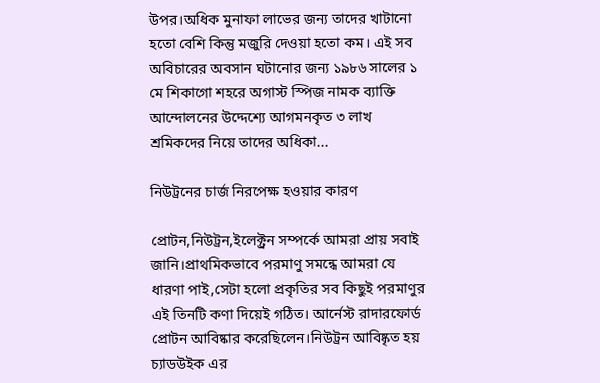উপর।অধিক মুনাফা লাভের জন্য তাদের খাটানো হতো বেশি কিন্তু মজুরি দেওয়া হতো কম। এই সব অবিচারের অবসান ঘটানোর জন্য ১৯৮৬ সালের ১ মে শিকাগো শহরে অগাস্ট স্পিজ নামক ব্যাক্তি আন্দোলনের উদ্দেশ্যে আগমনকৃত ৩ লাখ শ্রমিকদের নিয়ে তাদের অধিকা...

নিউট্রনের চার্জ নিরপেক্ষ হওয়ার কারণ

প্রোটন,নিউট্রন,ইলেক্ট্রন সম্পর্কে আমরা প্রায় সবাই জানি।প্রাথমিকভাবে পরমাণু সমন্ধে আমরা যে ধারণা পাই,সেটা হলো প্রকৃতির সব কিছুই পরমাণুর এই তিনটি কণা দিয়েই গঠিত। আর্নেস্ট রাদারফোর্ড প্রোটন আবিষ্কার করেছিলেন।নিউট্রন আবিষ্কৃত হয় চ্যাডউইক এর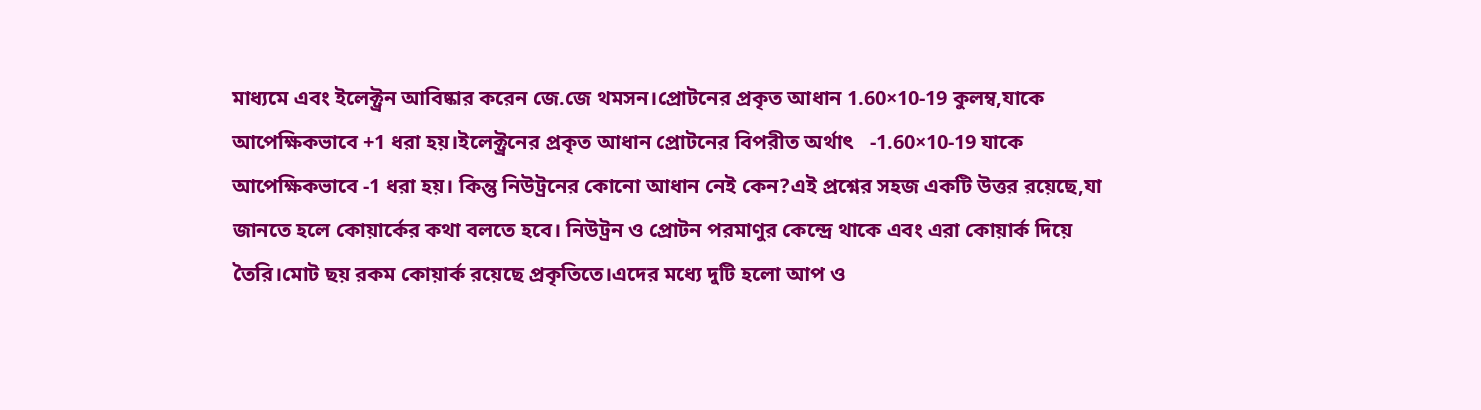মাধ্যমে এবং ইলেক্ট্রন আবিষ্কার করেন জে.জে থমসন।প্রোটনের প্রকৃত আধান 1.60×10-19 কুলম্ব,যাকে আপেক্ষিকভাবে +1 ধরা হয়।ইলেক্ট্রনের প্রকৃত আধান প্রোটনের বিপরীত অর্থাৎ   -1.60×10-19 যাকে আপেক্ষিকভাবে -1 ধরা হয়। কিন্তু নিউট্রনের কোনো আধান নেই কেন?এই প্রশ্নের সহজ একটি উত্তর রয়েছে,যা জানতে হলে কোয়ার্কের কথা বলতে হবে। নিউট্রন ও প্রোটন পরমাণুর কেন্দ্রে থাকে এবং এরা কোয়ার্ক দিয়ে তৈরি।মোট ছয় রকম কোয়ার্ক রয়েছে প্রকৃতিতে।এদের মধ্যে দুটি হলো আপ ও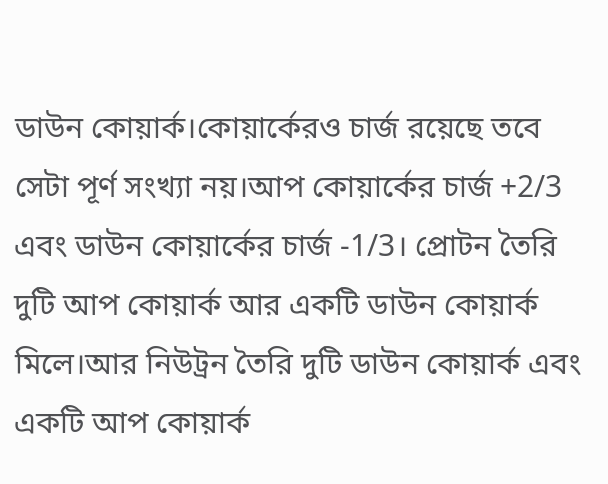ডাউন কোয়ার্ক।কোয়ার্কেরও চার্জ রয়েছে তবে সেটা পূর্ণ সংখ্যা নয়।আপ কোয়ার্কের চার্জ +2/3 এবং ডাউন কোয়ার্কের চার্জ -1/3। প্রোটন তৈরি দুটি আপ কোয়ার্ক আর একটি ডাউন কোয়ার্ক মিলে।আর নিউট্রন তৈরি দুটি ডাউন কোয়ার্ক এবং একটি আপ কোয়ার্ক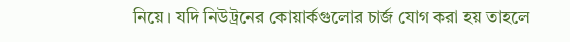নিয়ে। যদি নিউট্রনের কোয়ার্কগুলোর চার্জ যোগ করা হয় তাহলে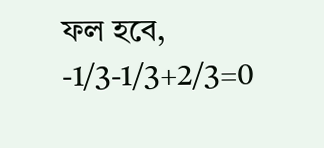ফল হবে, -1/3-1/3+2/3=0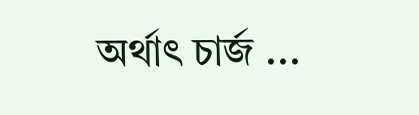অর্থাৎ চার্জ ...